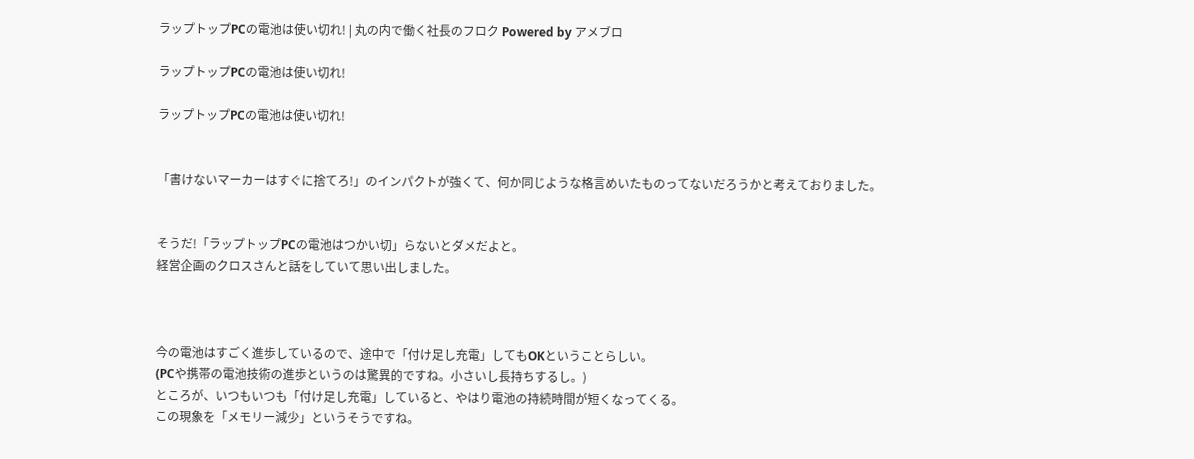ラップトップPCの電池は使い切れ! | 丸の内で働く社長のフロク Powered by アメブロ

ラップトップPCの電池は使い切れ!

ラップトップPCの電池は使い切れ!


「書けないマーカーはすぐに捨てろ!」のインパクトが強くて、何か同じような格言めいたものってないだろうかと考えておりました。


そうだ!「ラップトップPCの電池はつかい切」らないとダメだよと。
経営企画のクロスさんと話をしていて思い出しました。



今の電池はすごく進歩しているので、途中で「付け足し充電」してもOKということらしい。
(PCや携帯の電池技術の進歩というのは驚異的ですね。小さいし長持ちするし。)
ところが、いつもいつも「付け足し充電」していると、やはり電池の持続時間が短くなってくる。
この現象を「メモリー減少」というそうですね。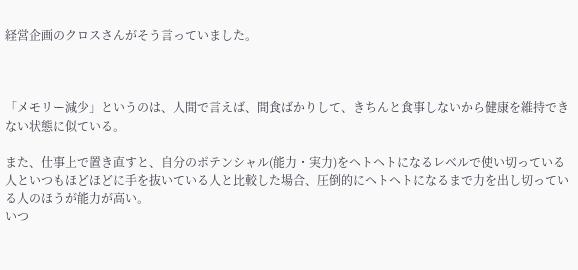経営企画のクロスさんがそう言っていました。



「メモリー減少」というのは、人間で言えば、間食ばかりして、きちんと食事しないから健康を維持できない状態に似ている。

また、仕事上で置き直すと、自分のポテンシャル(能力・実力)をヘトヘトになるレベルで使い切っている人といつもほどほどに手を抜いている人と比較した場合、圧倒的にヘトヘトになるまで力を出し切っている人のほうが能力が高い。
いつ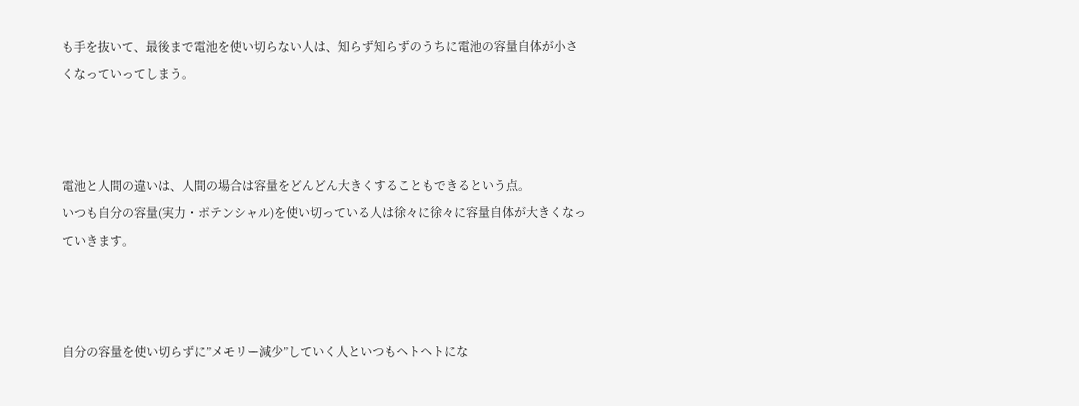も手を抜いて、最後まで電池を使い切らない人は、知らず知らずのうちに電池の容量自体が小さくなっていってしまう。



電池と人間の違いは、人間の場合は容量をどんどん大きくすることもできるという点。
いつも自分の容量(実力・ポテンシャル)を使い切っている人は徐々に徐々に容量自体が大きくなっていきます。



自分の容量を使い切らずに”メモリー減少”していく人といつもヘトヘトにな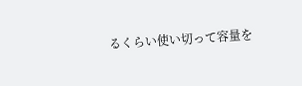るくらい使い切って容量を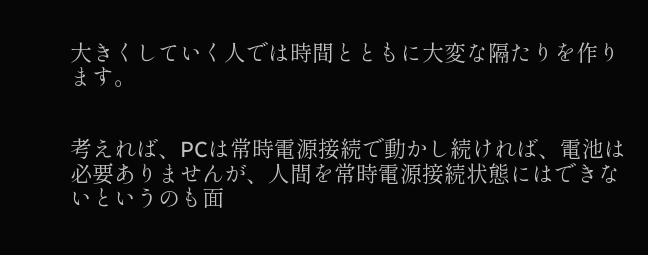大きくしていく人では時間とともに大変な隔たりを作ります。


考えれば、PCは常時電源接続で動かし続ければ、電池は必要ありませんが、人間を常時電源接続状態にはできないというのも面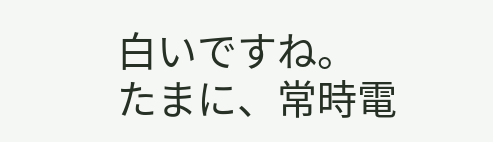白いですね。
たまに、常時電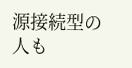源接続型の人も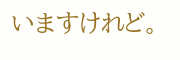いますけれど。